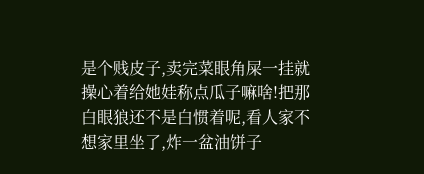是个贱皮子,卖完菜眼角屎一挂就操心着给她娃称点瓜子嘛啥!把那白眼狼还不是白惯着呢,看人家不想家里坐了,炸一盆油饼子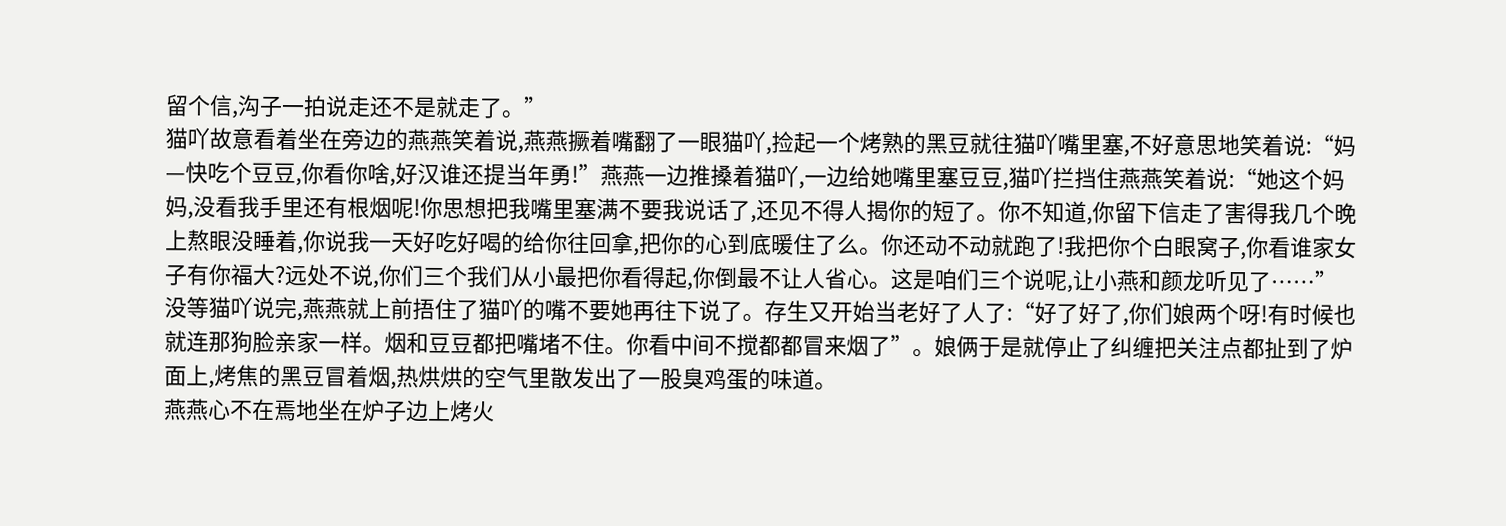留个信,沟子一拍说走还不是就走了。”
猫吖故意看着坐在旁边的燕燕笑着说,燕燕撅着嘴翻了一眼猫吖,捡起一个烤熟的黑豆就往猫吖嘴里塞,不好意思地笑着说:“妈—快吃个豆豆,你看你啥,好汉谁还提当年勇!”燕燕一边推搡着猫吖,一边给她嘴里塞豆豆,猫吖拦挡住燕燕笑着说:“她这个妈妈,没看我手里还有根烟呢!你思想把我嘴里塞满不要我说话了,还见不得人揭你的短了。你不知道,你留下信走了害得我几个晚上熬眼没睡着,你说我一天好吃好喝的给你往回拿,把你的心到底暖住了么。你还动不动就跑了!我把你个白眼窝子,你看谁家女子有你福大?远处不说,你们三个我们从小最把你看得起,你倒最不让人省心。这是咱们三个说呢,让小燕和颜龙听见了……”
没等猫吖说完,燕燕就上前捂住了猫吖的嘴不要她再往下说了。存生又开始当老好了人了:“好了好了,你们娘两个呀!有时候也就连那狗脸亲家一样。烟和豆豆都把嘴堵不住。你看中间不搅都都冒来烟了”。娘俩于是就停止了纠缠把关注点都扯到了炉面上,烤焦的黑豆冒着烟,热烘烘的空气里散发出了一股臭鸡蛋的味道。
燕燕心不在焉地坐在炉子边上烤火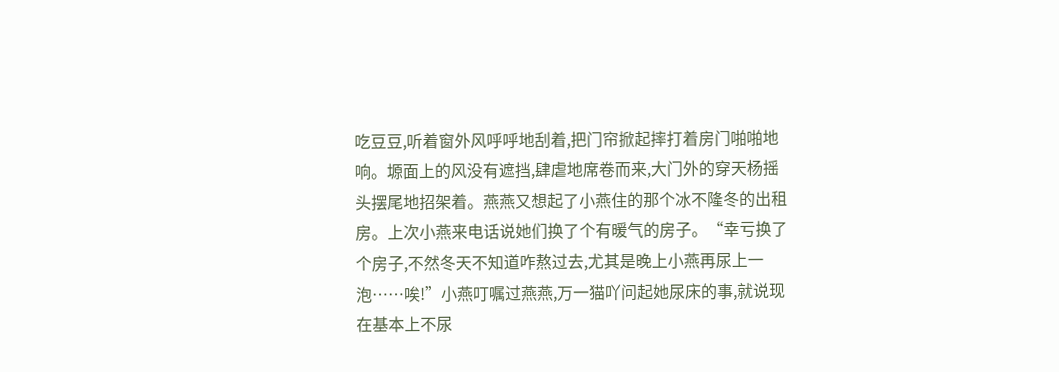吃豆豆,听着窗外风呼呼地刮着,把门帘掀起摔打着房门啪啪地响。塬面上的风没有遮挡,肆虐地席卷而来,大门外的穿天杨摇头摆尾地招架着。燕燕又想起了小燕住的那个冰不隆冬的出租房。上次小燕来电话说她们换了个有暖气的房子。“幸亏换了个房子,不然冬天不知道咋熬过去,尤其是晚上小燕再尿上一泡……唉!”小燕叮嘱过燕燕,万一猫吖问起她尿床的事,就说现在基本上不尿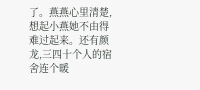了。燕燕心里清楚,想起小燕她不由得难过起来。还有颜龙,三四十个人的宿舍连个暖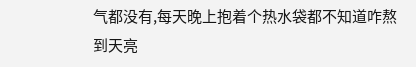气都没有,每天晚上抱着个热水袋都不知道咋熬到天亮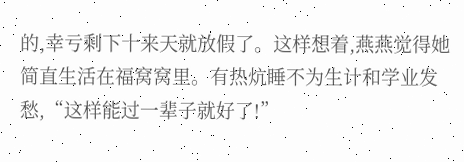的,幸亏剩下十来天就放假了。这样想着,燕燕觉得她简直生活在福窝窝里。有热炕睡不为生计和学业发愁,“这样能过一辈子就好了!”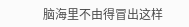脑海里不由得冒出这样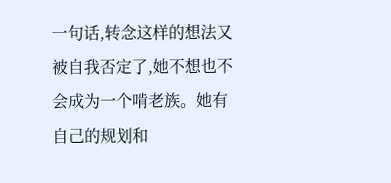一句话,转念这样的想法又被自我否定了,她不想也不会成为一个啃老族。她有自己的规划和